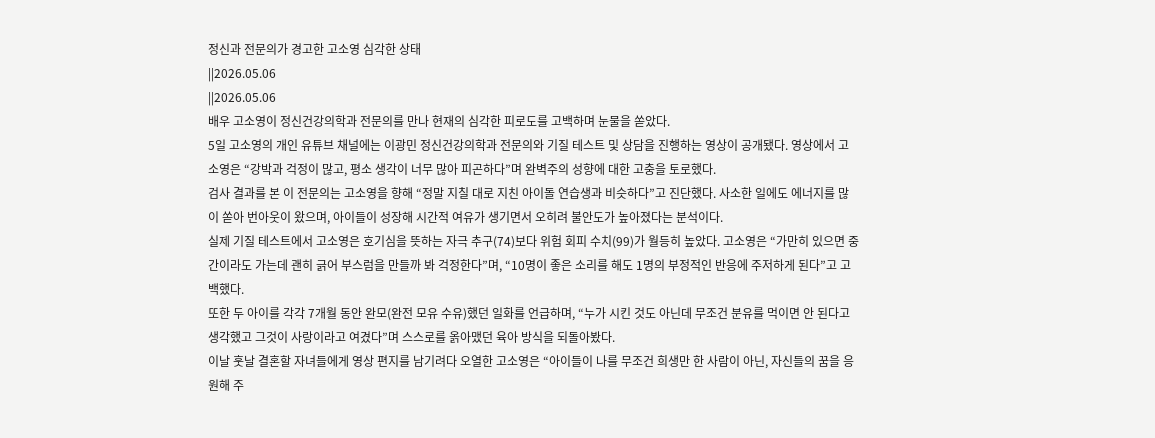정신과 전문의가 경고한 고소영 심각한 상태
||2026.05.06
||2026.05.06
배우 고소영이 정신건강의학과 전문의를 만나 현재의 심각한 피로도를 고백하며 눈물을 쏟았다.
5일 고소영의 개인 유튜브 채널에는 이광민 정신건강의학과 전문의와 기질 테스트 및 상담을 진행하는 영상이 공개됐다. 영상에서 고소영은 “강박과 걱정이 많고, 평소 생각이 너무 많아 피곤하다”며 완벽주의 성향에 대한 고충을 토로했다.
검사 결과를 본 이 전문의는 고소영을 향해 “정말 지칠 대로 지친 아이돌 연습생과 비슷하다”고 진단했다. 사소한 일에도 에너지를 많이 쏟아 번아웃이 왔으며, 아이들이 성장해 시간적 여유가 생기면서 오히려 불안도가 높아졌다는 분석이다.
실제 기질 테스트에서 고소영은 호기심을 뜻하는 자극 추구(74)보다 위험 회피 수치(99)가 월등히 높았다. 고소영은 “가만히 있으면 중간이라도 가는데 괜히 긁어 부스럼을 만들까 봐 걱정한다”며, “10명이 좋은 소리를 해도 1명의 부정적인 반응에 주저하게 된다”고 고백했다.
또한 두 아이를 각각 7개월 동안 완모(완전 모유 수유)했던 일화를 언급하며, “누가 시킨 것도 아닌데 무조건 분유를 먹이면 안 된다고 생각했고 그것이 사랑이라고 여겼다”며 스스로를 옭아맸던 육아 방식을 되돌아봤다.
이날 훗날 결혼할 자녀들에게 영상 편지를 남기려다 오열한 고소영은 “아이들이 나를 무조건 희생만 한 사람이 아닌, 자신들의 꿈을 응원해 주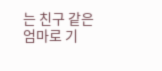는 친구 같은 엄마로 기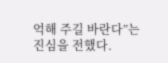억해 주길 바란다”는 진심을 전했다.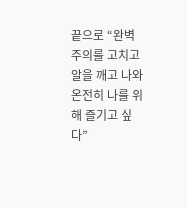끝으로 “완벽주의를 고치고 알을 깨고 나와 온전히 나를 위해 즐기고 싶다”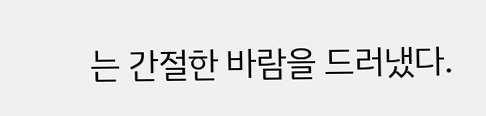는 간절한 바람을 드러냈다.